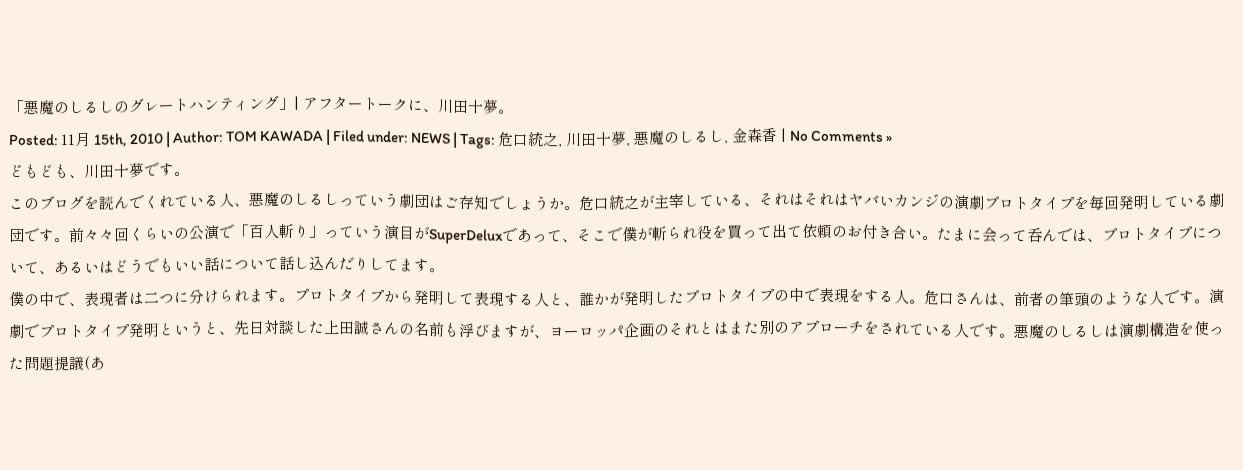「悪魔のしるしのグレートハンティング」| アフタートークに、川田十夢。
Posted: 11月 15th, 2010 | Author: TOM KAWADA | Filed under: NEWS | Tags: 危口統之, 川田十夢, 悪魔のしるし, 金森香 | No Comments »
どもども、川田十夢です。
このブログを読んでくれている人、悪魔のしるしっていう劇団はご存知でしょうか。危口統之が主宰している、それはそれはヤバいカンジの演劇プロトタイプを毎回発明している劇団です。前々々回くらいの公演で「百人斬り」っていう演目がSuperDeluxであって、そこで僕が斬られ役を買って出て依頼のお付き合い。たまに会って呑んでは、プロトタイプについて、あるいはどうでもいい話について話し込んだりしてます。
僕の中で、表現者は二つに分けられます。プロトタイプから発明して表現する人と、誰かが発明したプロトタイプの中で表現をする人。危口さんは、前者の筆頭のような人です。演劇でプロトタイプ発明というと、先日対談した上田誠さんの名前も浮びますが、ヨーロッパ企画のそれとはまた別のアプローチをされている人です。悪魔のしるしは演劇構造を使った問題提議(あ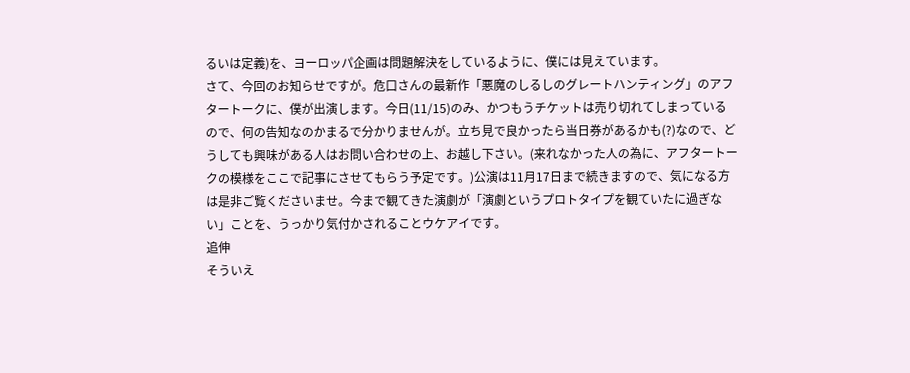るいは定義)を、ヨーロッパ企画は問題解決をしているように、僕には見えています。
さて、今回のお知らせですが。危口さんの最新作「悪魔のしるしのグレートハンティング」のアフタートークに、僕が出演します。今日(11/15)のみ、かつもうチケットは売り切れてしまっているので、何の告知なのかまるで分かりませんが。立ち見で良かったら当日券があるかも(?)なので、どうしても興味がある人はお問い合わせの上、お越し下さい。(来れなかった人の為に、アフタートークの模様をここで記事にさせてもらう予定です。)公演は11月17日まで続きますので、気になる方は是非ご覧くださいませ。今まで観てきた演劇が「演劇というプロトタイプを観ていたに過ぎない」ことを、うっかり気付かされることウケアイです。
追伸
そういえ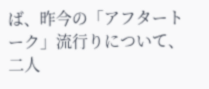ば、昨今の「アフタートーク」流行りについて、二人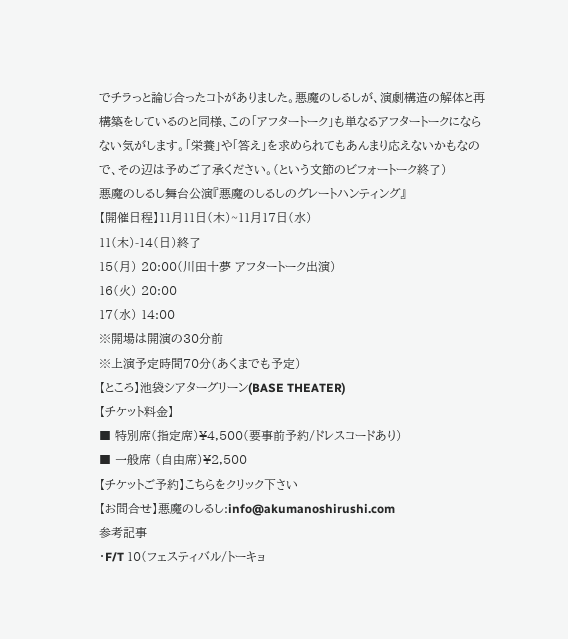でチラっと論じ合ったコトがありました。悪魔のしるしが、演劇構造の解体と再構築をしているのと同様、この「アフタートーク」も単なるアフタートークにならない気がします。「栄養」や「答え」を求められてもあんまり応えないかもなので、その辺は予めご了承ください。(という文節のビフォートーク終了)
悪魔のしるし舞台公演『悪魔のしるしのグレートハンティング』
【開催日程】11月11日(木)~11月17日(水)
11(木)-14(日)終了
15(月) 20:00(川田十夢 アフタートーク出演)
16(火) 20:00
17(水) 14:00
※開場は開演の30分前
※上演予定時間70分(あくまでも予定)
【ところ】池袋シアターグリーン(BASE THEATER)
【チケット料金】
■ 特別席(指定席)¥4,500(要事前予約/ドレスコードあり)
■ 一般席 (自由席)¥2,500
【チケットご予約】こちらをクリック下さい
【お問合せ】悪魔のしるし:info@akumanoshirushi.com
参考記事
・F/T 10(フェスティバル/トーキョ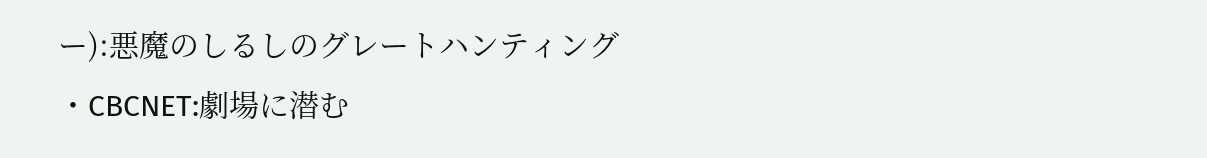ー):悪魔のしるしのグレートハンティング
・CBCNET:劇場に潜む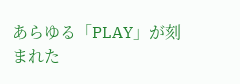あらゆる「PLAY」が刻まれた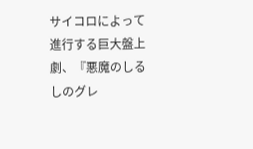サイコロによって進行する巨大盤上劇、『悪魔のしるしのグレ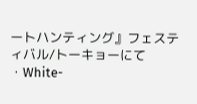ートハンティング』フェスティバル/トーキョーにて
・White-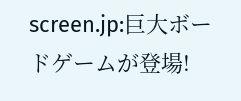screen.jp:巨大ボードゲームが登場!